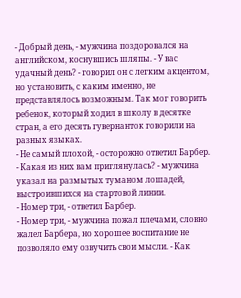- Добрый день, - мужчина поздоровался на английском, коснувшись шляпы. - У вас удачный день? - говорил он с легким акцентом, но установить, с каким именно, не представлялось возможным. Так мог говорить ребенок, который ходил в школу в десятке стран, а его десять гувернанток говорили на разных языках.
- Не самый плохой, - осторожно ответил Барбер.
- Какая из них вам приглянулась? - мужчина указал на размытых туманом лошадей, выстроившихся на стартовой линии.
- Номер три, - ответил Барбер.
- Номер три, - мужчина пожал плечами, словно жалел Барбера, но хорошее воспитание не позволяло ему озвучить свои мысли. - Как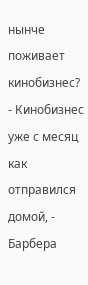нынче поживает кинобизнес?
- Кинобизнес уже с месяц как отправился домой, - Барбера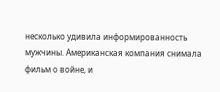несколько удивила информированность мужчины. Американская компания снимала фильм о войне, и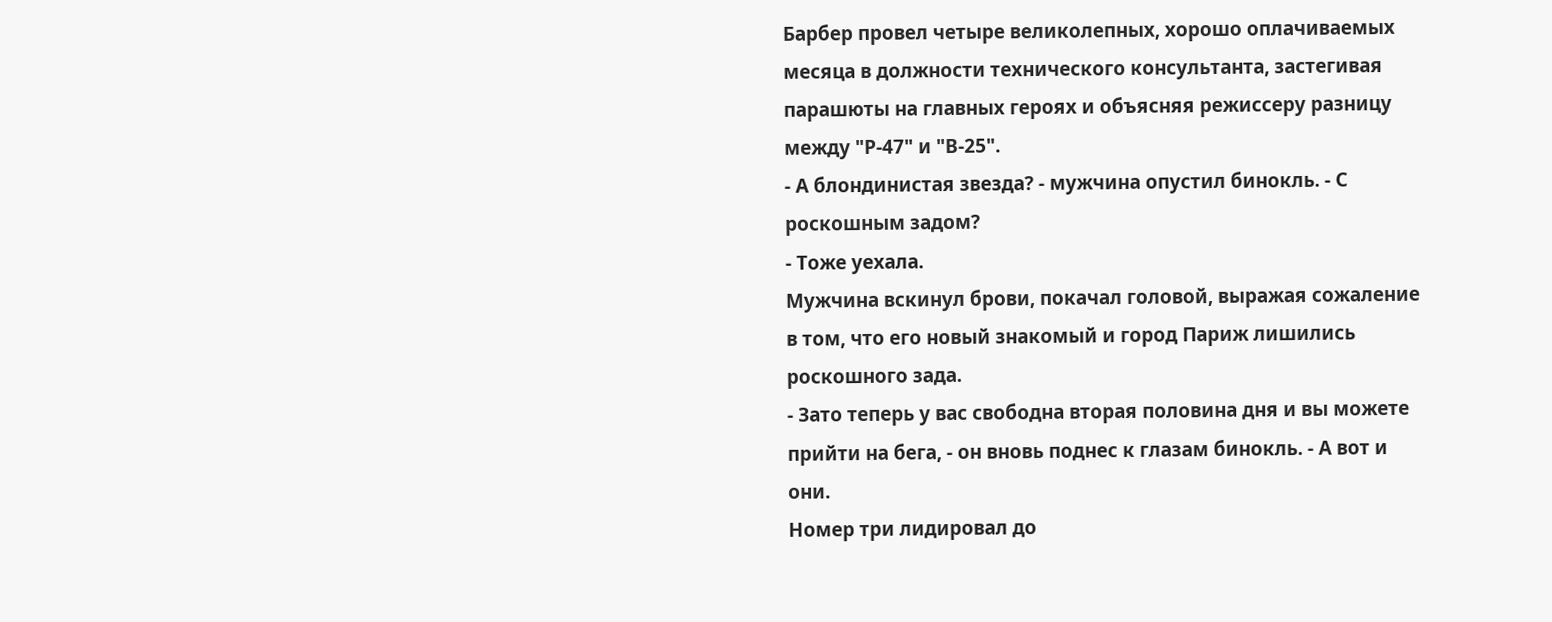Барбер провел четыре великолепных, хорошо оплачиваемых месяца в должности технического консультанта, застегивая парашюты на главных героях и объясняя режиссеру разницу между "Р-47" и "В-25".
- А блондинистая звезда? - мужчина опустил бинокль. - С роскошным задом?
- Тоже уехала.
Мужчина вскинул брови, покачал головой, выражая сожаление в том, что его новый знакомый и город Париж лишились роскошного зада.
- Зато теперь у вас свободна вторая половина дня и вы можете прийти на бега, - он вновь поднес к глазам бинокль. - А вот и они.
Номер три лидировал до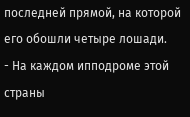последней прямой, на которой его обошли четыре лошади.
- На каждом ипподроме этой страны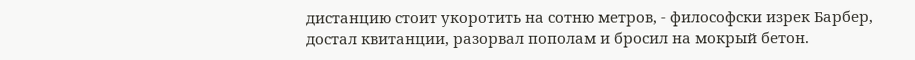дистанцию стоит укоротить на сотню метров, - философски изрек Барбер, достал квитанции, разорвал пополам и бросил на мокрый бетон.